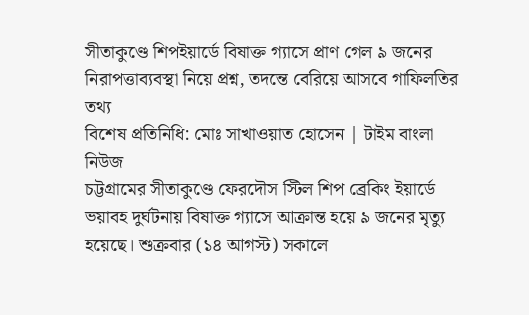সীতাকুণ্ডে শিপইয়ার্ডে বিষাক্ত গ্যাসে প্রাণ গেল ৯ জনের
নিরাপত্তাব্যবস্থা নিয়ে প্রশ্ন, তদন্তে বেরিয়ে আসবে গাফিলতির তথ্য
বিশেষ প্রতিনিধি: মোঃ সাখাওয়াত হোসেন | টাইম বাংলা নিউজ
চট্টগ্রামের সীতাকুণ্ডে ফেরদৌস স্টিল শিপ ব্রেকিং ইয়ার্ডে ভয়াবহ দুর্ঘটনায় বিষাক্ত গ্যাসে আক্রান্ত হয়ে ৯ জনের মৃত্যু হয়েছে। শুক্রবার (১৪ আগস্ট) সকালে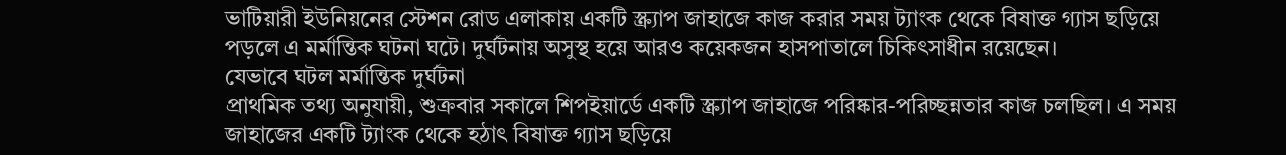ভাটিয়ারী ইউনিয়নের স্টেশন রোড এলাকায় একটি স্ক্র্যাপ জাহাজে কাজ করার সময় ট্যাংক থেকে বিষাক্ত গ্যাস ছড়িয়ে পড়লে এ মর্মান্তিক ঘটনা ঘটে। দুর্ঘটনায় অসুস্থ হয়ে আরও কয়েকজন হাসপাতালে চিকিৎসাধীন রয়েছেন।
যেভাবে ঘটল মর্মান্তিক দুর্ঘটনা
প্রাথমিক তথ্য অনুযায়ী, শুক্রবার সকালে শিপইয়ার্ডে একটি স্ক্র্যাপ জাহাজে পরিষ্কার-পরিচ্ছন্নতার কাজ চলছিল। এ সময় জাহাজের একটি ট্যাংক থেকে হঠাৎ বিষাক্ত গ্যাস ছড়িয়ে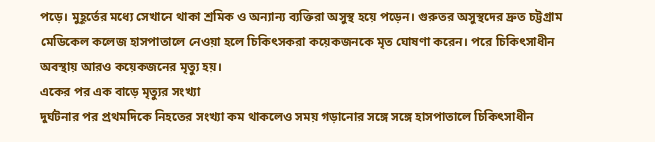পড়ে। মুহূর্তের মধ্যে সেখানে থাকা শ্রমিক ও অন্যান্য ব্যক্তিরা অসুস্থ হয়ে পড়েন। গুরুতর অসুস্থদের দ্রুত চট্টগ্রাম মেডিকেল কলেজ হাসপাতালে নেওয়া হলে চিকিৎসকরা কয়েকজনকে মৃত ঘোষণা করেন। পরে চিকিৎসাধীন অবস্থায় আরও কয়েকজনের মৃত্যু হয়।
একের পর এক বাড়ে মৃত্যুর সংখ্যা
দুর্ঘটনার পর প্রথমদিকে নিহতের সংখ্যা কম থাকলেও সময় গড়ানোর সঙ্গে সঙ্গে হাসপাতালে চিকিৎসাধীন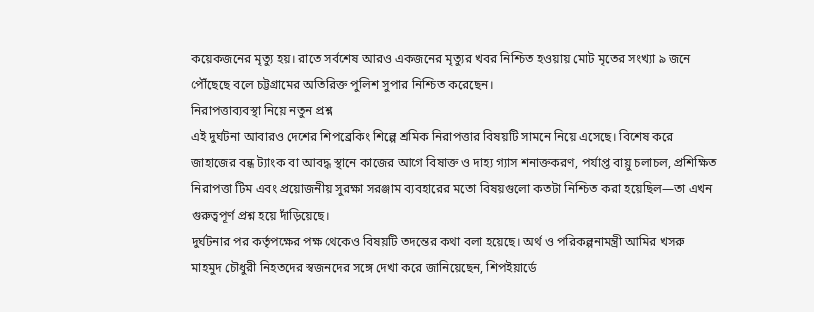কয়েকজনের মৃত্যু হয়। রাতে সর্বশেষ আরও একজনের মৃত্যুর খবর নিশ্চিত হওয়ায় মোট মৃতের সংখ্যা ৯ জনে পৌঁছেছে বলে চট্টগ্রামের অতিরিক্ত পুলিশ সুপার নিশ্চিত করেছেন।
নিরাপত্তাব্যবস্থা নিয়ে নতুন প্রশ্ন
এই দুর্ঘটনা আবারও দেশের শিপব্রেকিং শিল্পে শ্রমিক নিরাপত্তার বিষয়টি সামনে নিয়ে এসেছে। বিশেষ করে জাহাজের বন্ধ ট্যাংক বা আবদ্ধ স্থানে কাজের আগে বিষাক্ত ও দাহ্য গ্যাস শনাক্তকরণ, পর্যাপ্ত বায়ু চলাচল, প্রশিক্ষিত নিরাপত্তা টিম এবং প্রয়োজনীয় সুরক্ষা সরঞ্জাম ব্যবহারের মতো বিষয়গুলো কতটা নিশ্চিত করা হয়েছিল—তা এখন গুরুত্বপূর্ণ প্রশ্ন হয়ে দাঁড়িয়েছে।
দুর্ঘটনার পর কর্তৃপক্ষের পক্ষ থেকেও বিষয়টি তদন্তের কথা বলা হয়েছে। অর্থ ও পরিকল্পনামন্ত্রী আমির খসরু মাহমুদ চৌধুরী নিহতদের স্বজনদের সঙ্গে দেখা করে জানিয়েছেন, শিপইয়ার্ডে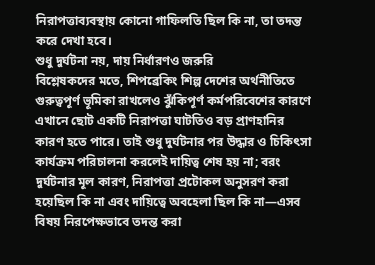নিরাপত্তাব্যবস্থায় কোনো গাফিলতি ছিল কি না, তা তদন্ত করে দেখা হবে।
শুধু দুর্ঘটনা নয়, দায় নির্ধারণও জরুরি
বিশ্লেষকদের মতে, শিপব্রেকিং শিল্প দেশের অর্থনীতিতে গুরুত্বপূর্ণ ভূমিকা রাখলেও ঝুঁকিপূর্ণ কর্মপরিবেশের কারণে এখানে ছোট একটি নিরাপত্তা ঘাটতিও বড় প্রাণহানির কারণ হতে পারে। তাই শুধু দুর্ঘটনার পর উদ্ধার ও চিকিৎসা কার্যক্রম পরিচালনা করলেই দায়িত্ব শেষ হয় না; বরং দুর্ঘটনার মূল কারণ, নিরাপত্তা প্রটোকল অনুসরণ করা হয়েছিল কি না এবং দায়িত্বে অবহেলা ছিল কি না—এসব বিষয় নিরপেক্ষভাবে তদন্ত করা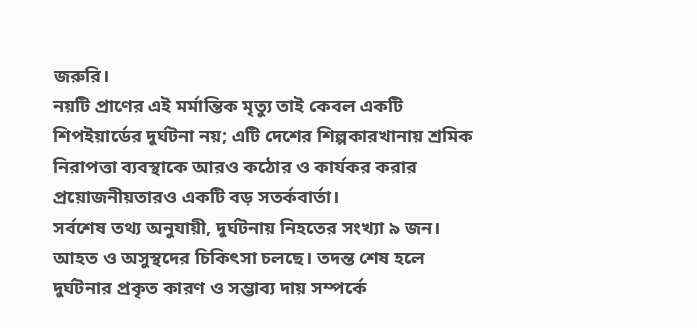জরুরি।
নয়টি প্রাণের এই মর্মান্তিক মৃত্যু তাই কেবল একটি শিপইয়ার্ডের দুর্ঘটনা নয়; এটি দেশের শিল্পকারখানায় শ্রমিক নিরাপত্তা ব্যবস্থাকে আরও কঠোর ও কার্যকর করার প্রয়োজনীয়তারও একটি বড় সতর্কবার্তা।
সর্বশেষ তথ্য অনুযায়ী, দুর্ঘটনায় নিহতের সংখ্যা ৯ জন। আহত ও অসুস্থদের চিকিৎসা চলছে। তদন্ত শেষ হলে দুর্ঘটনার প্রকৃত কারণ ও সম্ভাব্য দায় সম্পর্কে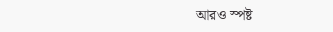আরও স্পষ্ট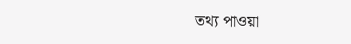তথ্য পাওয়া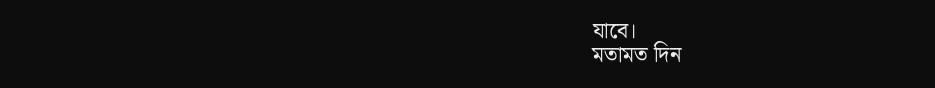যাবে।
মতামত দিন